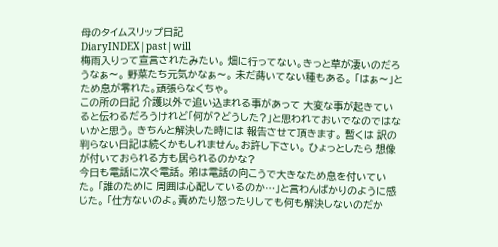母のタイムスリップ日記
DiaryINDEX|past|will
梅雨入りって宣言されたみたい。 畑に行ってない。きっと草が凄いのだろうなぁ〜。 野菜たち元気かなぁ〜。 未だ蒔いてない種もある。 「はぁ〜」とため息が零れた。頑張らなくちゃ。
この所の日記 介護以外で追い込まれる事があって 大変な事が起きていると伝わるだろうけれど「何が?どうした?」と思われておいでなのではないかと思う。 きちんと解決した時には 報告させて頂きます。 暫くは 訳の判らない日記は続くかもしれません。お許し下さい。 ひょっとしたら 想像が付いておられる方も居られるのかな?
今日も電話に次ぐ電話。 弟は電話の向こうで大きなため息を付いていた。 「誰のために 周囲は心配しているのか…」と言わんばかりのように感じた。 「仕方ないのよ。責めたり怒ったりしても何も解決しないのだか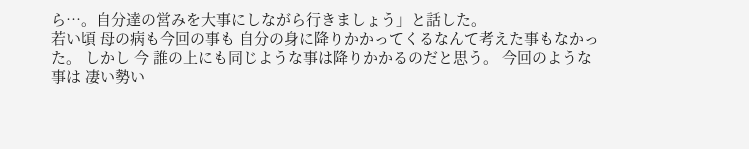ら…。自分達の営みを大事にしながら行きましょう」と話した。
若い頃 母の病も今回の事も 自分の身に降りかかってくるなんて考えた事もなかった。 しかし 今 誰の上にも同じような事は降りかかるのだと思う。 今回のような事は 凄い勢い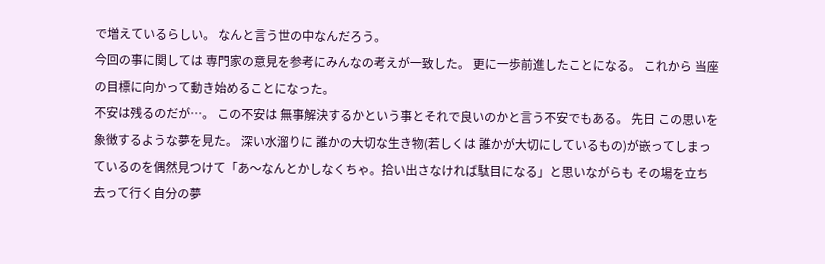で増えているらしい。 なんと言う世の中なんだろう。
今回の事に関しては 専門家の意見を参考にみんなの考えが一致した。 更に一歩前進したことになる。 これから 当座の目標に向かって動き始めることになった。
不安は残るのだが…。 この不安は 無事解決するかという事とそれで良いのかと言う不安でもある。 先日 この思いを象徴するような夢を見た。 深い水溜りに 誰かの大切な生き物(若しくは 誰かが大切にしているもの)が嵌ってしまっているのを偶然見つけて「あ〜なんとかしなくちゃ。拾い出さなければ駄目になる」と思いながらも その場を立ち去って行く自分の夢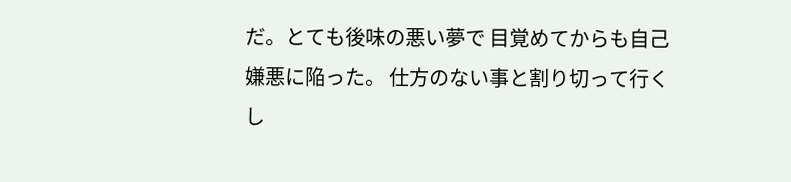だ。とても後味の悪い夢で 目覚めてからも自己嫌悪に陥った。 仕方のない事と割り切って行くし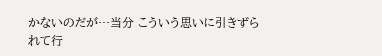かないのだが…当分 こういう思いに引きずられて行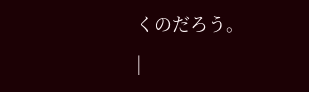くのだろう。
|